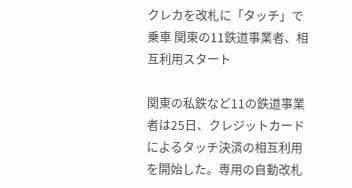クレカを改札に「タッチ」で乗車 関東の11鉄道事業者、相互利用スタート

関東の私鉄など11の鉄道事業者は25日、クレジットカードによるタッチ決済の相互利用を開始した。専用の自動改札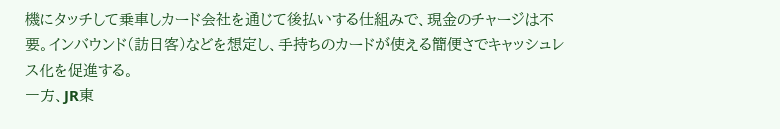機にタッチして乗車しカード会社を通じて後払いする仕組みで、現金のチャージは不要。インバウンド(訪日客)などを想定し、手持ちのカードが使える簡便さでキャッシュレス化を促進する。
一方、JR東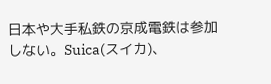日本や大手私鉄の京成電鉄は参加しない。Suica(スイカ)、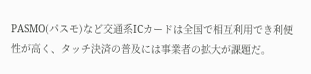PASMO(パスモ)など交通系ICカードは全国で相互利用でき利便性が高く、タッチ決済の普及には事業者の拡大が課題だ。